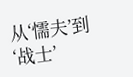从‘懦夫’到‘战士’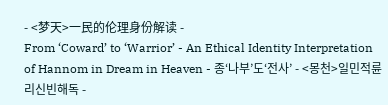- <梦天>一民的伦理身份解读 -
From ‘Coward’ to ‘Warrior’ - An Ethical Identity Interpretation of Hannom in Dream in Heaven - 종‘나부’도‘전사’ - <몽천>일민적륜리신빈해독 -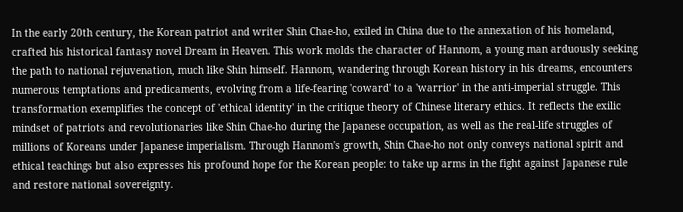In the early 20th century, the Korean patriot and writer Shin Chae-ho, exiled in China due to the annexation of his homeland, crafted his historical fantasy novel Dream in Heaven. This work molds the character of Hannom, a young man arduously seeking the path to national rejuvenation, much like Shin himself. Hannom, wandering through Korean history in his dreams, encounters numerous temptations and predicaments, evolving from a life-fearing 'coward' to a 'warrior' in the anti-imperial struggle. This transformation exemplifies the concept of 'ethical identity' in the critique theory of Chinese literary ethics. It reflects the exilic mindset of patriots and revolutionaries like Shin Chae-ho during the Japanese occupation, as well as the real-life struggles of millions of Koreans under Japanese imperialism. Through Hannom's growth, Shin Chae-ho not only conveys national spirit and ethical teachings but also expresses his profound hope for the Korean people: to take up arms in the fight against Japanese rule and restore national sovereignty.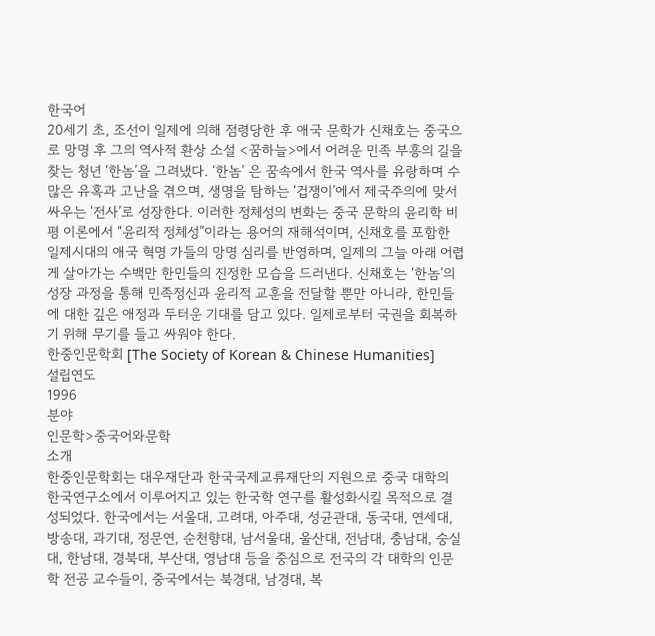한국어
20세기 초, 조선이 일제에 의해 점령당한 후 애국 문학가 신채호는 중국으로 망명 후 그의 역사적 환상 소설 <꿈하늘>에서 어려운 민족 부흥의 길을 찾는 청년 ‘한놈’을 그려냈다. ‘한놈’ 은 꿈속에서 한국 역사를 유랑하며 수많은 유혹과 고난을 겪으며, 생명을 탐하는 ‘겁쟁이’에서 제국주의에 맞서 싸우는 ‘전사’로 성장한다. 이러한 정체성의 변화는 중국 문학의 윤리학 비평 이론에서 “윤리적 정체성”이라는 용어의 재해석이며, 신채호를 포함한 일제시대의 애국 혁명 가들의 망명 심리를 반영하며, 일제의 그늘 아래 어렵게 살아가는 수백만 한민들의 진정한 모습을 드러낸다. 신채호는 ‘한놈’의 성장 과정을 통해 민족정신과 윤리적 교훈을 전달할 뿐만 아니라, 한민들에 대한 깊은 애정과 두터운 기대를 담고 있다. 일제로부터 국권을 회복하기 위해 무기를 들고 싸워야 한다.
한중인문학회 [The Society of Korean & Chinese Humanities]
설립연도
1996
분야
인문학>중국어와문학
소개
한중인문학회는 대우재단과 한국국제교류재단의 지원으로 중국 대학의 한국연구소에서 이루어지고 있는 한국학 연구를 활성화시킬 목적으로 결성되었다. 한국에서는 서울대, 고려대, 아주대, 성균관대, 동국대, 연세대, 방송대, 과기대, 정문연, 순천향대, 남서울대, 울산대, 전남대, 충남대, 숭실대, 한남대, 경북대, 부산대, 영남대 등을 중심으로 전국의 각 대학의 인문학 전공 교수들이, 중국에서는 북경대, 남경대, 복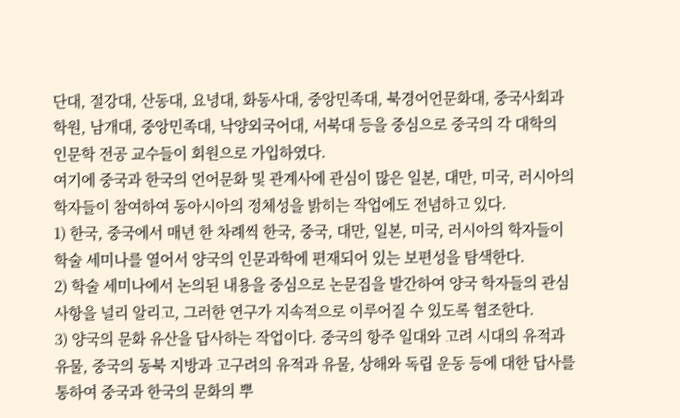단대, 절강대, 산동대, 요녕대, 화동사대, 중앙민족대, 북경어언문화대, 중국사회과학원, 남개대, 중앙민족대, 낙양외국어대, 서북대 등을 중심으로 중국의 각 대학의 인문학 전공 교수들이 회원으로 가입하였다.
여기에 중국과 한국의 언어문화 및 관계사에 관심이 많은 일본, 대만, 미국, 러시아의 학자들이 참여하여 동아시아의 정체성을 밝히는 작업에도 전념하고 있다.
1) 한국, 중국에서 매년 한 차례씩 한국, 중국, 대만, 일본, 미국, 러시아의 학자들이 학술 세미나를 열어서 양국의 인문과학에 편재되어 있는 보편성을 탐색한다.
2) 학술 세미나에서 논의된 내용을 중심으로 논문집을 발간하여 양국 학자들의 관심 사항을 널리 알리고, 그러한 연구가 지속적으로 이루어질 수 있도록 협조한다.
3) 양국의 문화 유산을 답사하는 작업이다. 중국의 항주 일대와 고려 시대의 유적과 유물, 중국의 동북 지방과 고구려의 유적과 유물, 상해와 독립 운동 등에 대한 답사를 통하여 중국과 한국의 문화의 뿌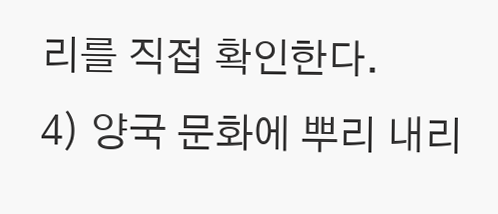리를 직접 확인한다.
4) 양국 문화에 뿌리 내리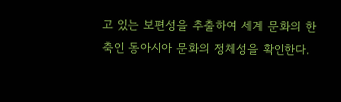고 있는 보편성을 추출하여 세계 문화의 한 축인 동아시아 문화의 정체성을 확인한다.